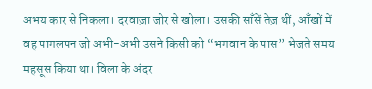अभय कार से निकला। दरवाज़ा जोर से खोला। उसकी साँसें तेज़ थीं, आँखों में वह पागलपन जो अभी-अभी उसने किसी को “भगवान के पास” भेजते समय महसूस किया था। विला के अंदर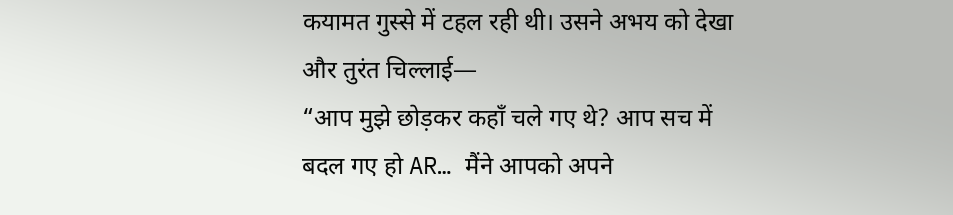कयामत गुस्से में टहल रही थी। उसने अभय को देखा और तुरंत चिल्लाई—
“आप मुझे छोड़कर कहाँ चले गए थे? आप सच में बदल गए हो AR… मैंने आपको अपने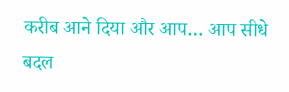करीब आने दिया और आप… आप सीधे बदल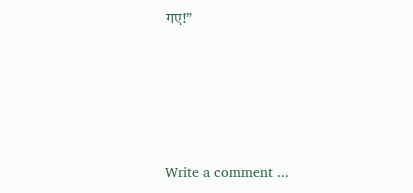गए!”









Write a comment ...